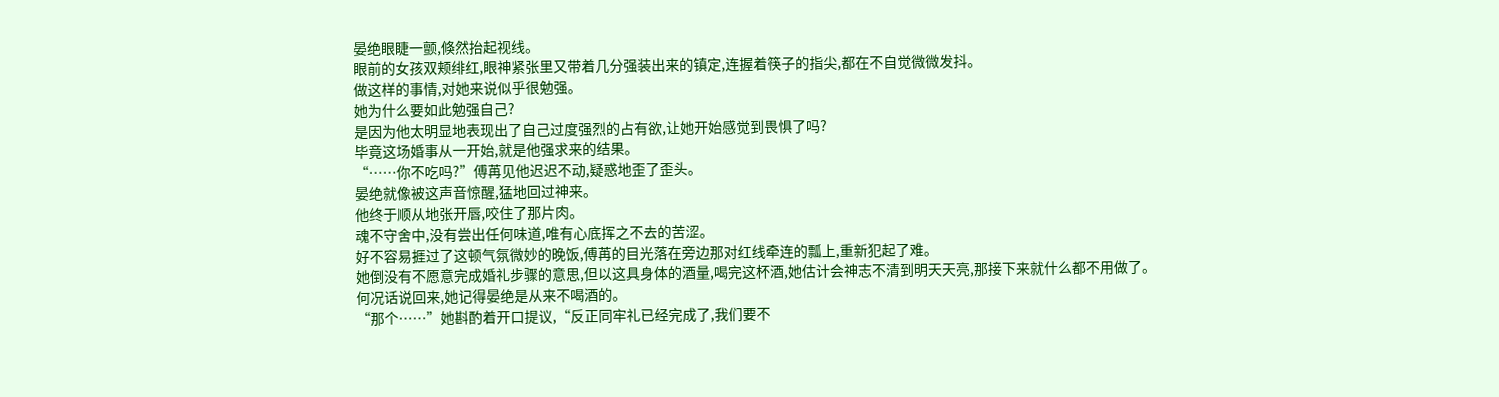晏绝眼睫一颤,倏然抬起视线。
眼前的女孩双颊绯红,眼神紧张里又带着几分强装出来的镇定,连握着筷子的指尖,都在不自觉微微发抖。
做这样的事情,对她来说似乎很勉强。
她为什么要如此勉强自己?
是因为他太明显地表现出了自己过度强烈的占有欲,让她开始感觉到畏惧了吗?
毕竟这场婚事从一开始,就是他强求来的结果。
“……你不吃吗?”傅苒见他迟迟不动,疑惑地歪了歪头。
晏绝就像被这声音惊醒,猛地回过神来。
他终于顺从地张开唇,咬住了那片肉。
魂不守舍中,没有尝出任何味道,唯有心底挥之不去的苦涩。
好不容易捱过了这顿气氛微妙的晚饭,傅苒的目光落在旁边那对红线牵连的瓢上,重新犯起了难。
她倒没有不愿意完成婚礼步骤的意思,但以这具身体的酒量,喝完这杯酒,她估计会神志不清到明天天亮,那接下来就什么都不用做了。
何况话说回来,她记得晏绝是从来不喝酒的。
“那个……”她斟酌着开口提议,“反正同牢礼已经完成了,我们要不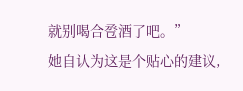就别喝合卺酒了吧。”
她自认为这是个贴心的建议,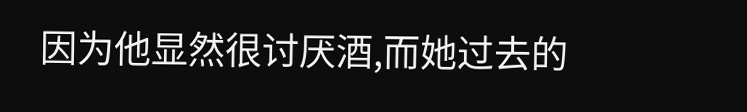因为他显然很讨厌酒,而她过去的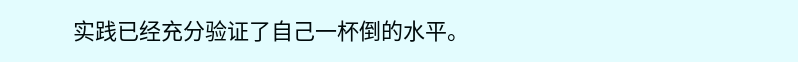实践已经充分验证了自己一杯倒的水平。